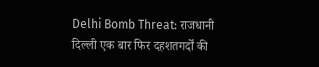Delhi Bomb Threat: राजधानी दिल्ली एक बार फिर दहशतगर्दों की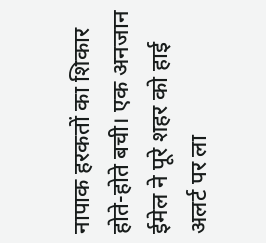नापाक हरकतों का शिकार होते-होते बची। एक अनजान ईमेल ने पूरे शहर को हाई अलर्ट पर ला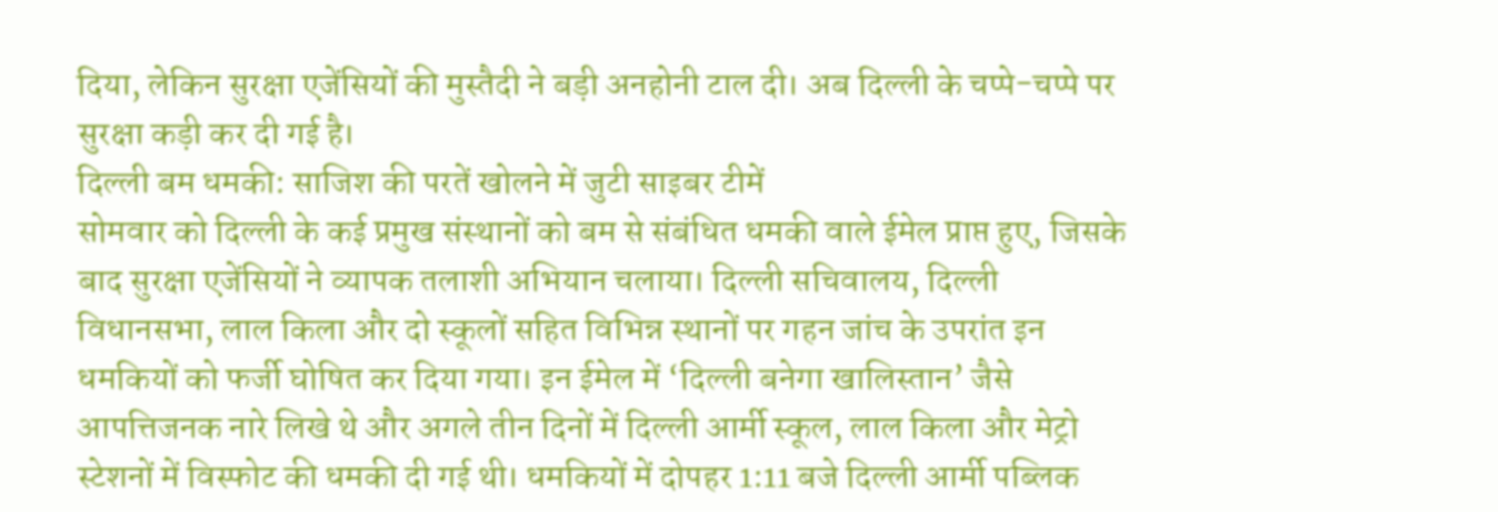दिया, लेकिन सुरक्षा एजेंसियों की मुस्तैदी ने बड़ी अनहोनी टाल दी। अब दिल्ली के चप्पे-चप्पे पर सुरक्षा कड़ी कर दी गई है।
दिल्ली बम धमकी: साजिश की परतें खोलने में जुटी साइबर टीमें
सोमवार को दिल्ली के कई प्रमुख संस्थानों को बम से संबंधित धमकी वाले ईमेल प्राप्त हुए, जिसके बाद सुरक्षा एजेंसियों ने व्यापक तलाशी अभियान चलाया। दिल्ली सचिवालय, दिल्ली विधानसभा, लाल किला और दो स्कूलों सहित विभिन्न स्थानों पर गहन जांच के उपरांत इन धमकियों को फर्जी घोषित कर दिया गया। इन ईमेल में ‘दिल्ली बनेगा खालिस्तान’ जैसे आपत्तिजनक नारे लिखे थे और अगले तीन दिनों में दिल्ली आर्मी स्कूल, लाल किला और मेट्रो स्टेशनों में विस्फोट की धमकी दी गई थी। धमकियों में दोपहर 1:11 बजे दिल्ली आर्मी पब्लिक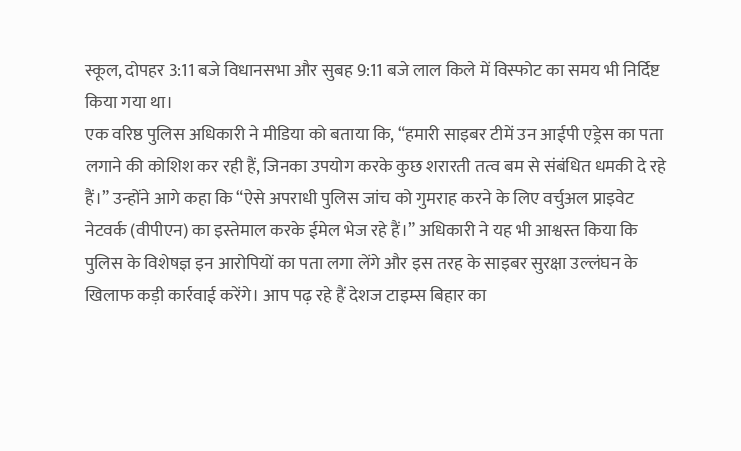स्कूल, दोपहर 3:11 बजे विधानसभा और सुबह 9:11 बजे लाल किले में विस्फोट का समय भी निर्दिष्ट किया गया था।
एक वरिष्ठ पुलिस अधिकारी ने मीडिया को बताया कि, “हमारी साइबर टीमें उन आईपी एड्रेस का पता लगाने की कोशिश कर रही हैं, जिनका उपयोग करके कुछ शरारती तत्व बम से संबंधित धमकी दे रहे हैं।” उन्होंने आगे कहा कि “ऐसे अपराधी पुलिस जांच को गुमराह करने के लिए वर्चुअल प्राइवेट नेटवर्क (वीपीएन) का इस्तेमाल करके ईमेल भेज रहे हैं।” अधिकारी ने यह भी आश्वस्त किया कि पुलिस के विशेषज्ञ इन आरोपियों का पता लगा लेंगे और इस तरह के साइबर सुरक्षा उल्लंघन के खिलाफ कड़ी कार्रवाई करेंगे। आप पढ़ रहे हैं देशज टाइम्स बिहार का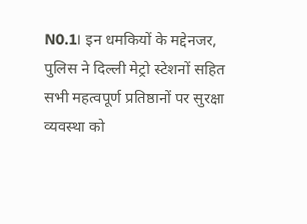N0.1। इन धमकियों के मद्देनजर, पुलिस ने दिल्ली मेट्रो स्टेशनों सहित सभी महत्वपूर्ण प्रतिष्ठानों पर सुरक्षा व्यवस्था को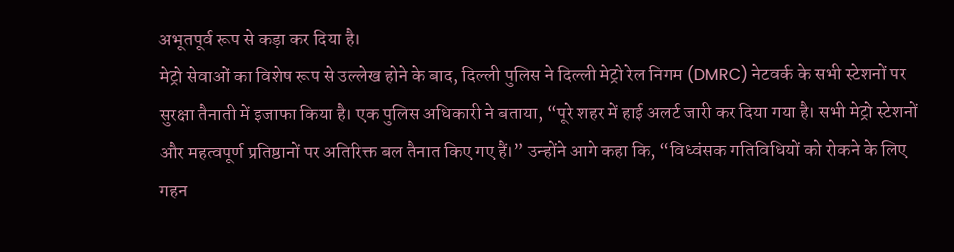अभूतपूर्व रूप से कड़ा कर दिया है।
मेट्रो सेवाओं का विशेष रूप से उल्लेख होने के बाद, दिल्ली पुलिस ने दिल्ली मेट्रो रेल निगम (DMRC) नेटवर्क के सभी स्टेशनों पर सुरक्षा तैनाती में इजाफा किया है। एक पुलिस अधिकारी ने बताया, “पूरे शहर में हाई अलर्ट जारी कर दिया गया है। सभी मेट्रो स्टेशनों और महत्वपूर्ण प्रतिष्ठानों पर अतिरिक्त बल तैनात किए गए हैं।” उन्होंने आगे कहा कि, “विध्वंसक गतिविधियों को रोकने के लिए गहन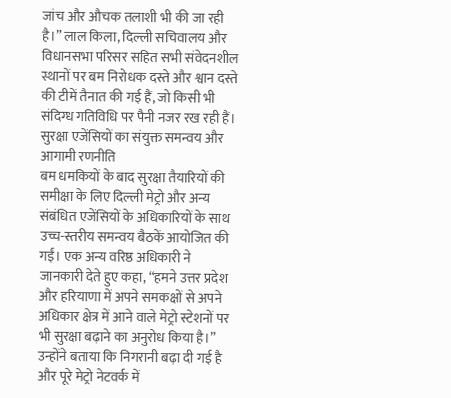जांच और औचक तलाशी भी की जा रही है।” लाल किला, दिल्ली सचिवालय और विधानसभा परिसर सहित सभी संवेदनशील स्थानों पर बम निरोधक दस्ते और श्वान दस्ते की टीमें तैनात की गई हैं, जो किसी भी संदिग्ध गतिविधि पर पैनी नजर रख रही हैं।
सुरक्षा एजेंसियों का संयुक्त समन्वय और आगामी रणनीति
बम धमकियों के बाद सुरक्षा तैयारियों की समीक्षा के लिए दिल्ली मेट्रो और अन्य संबंधित एजेंसियों के अधिकारियों के साथ उच्च-स्तरीय समन्वय बैठकें आयोजित की गईं। एक अन्य वरिष्ठ अधिकारी ने जानकारी देते हुए कहा, “हमने उत्तर प्रदेश और हरियाणा में अपने समकक्षों से अपने अधिकार क्षेत्र में आने वाले मेट्रो स्टेशनों पर भी सुरक्षा बढ़ाने का अनुरोध किया है।” उन्होंने बताया कि निगरानी बढ़ा दी गई है और पूरे मेट्रो नेटवर्क में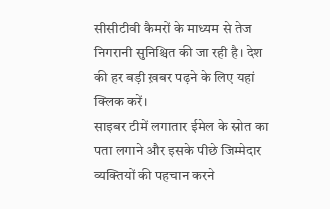सीसीटीवी कैमरों के माध्यम से तेज निगरानी सुनिश्चित की जा रही है। देश की हर बड़ी ख़बर पढ़ने के लिए यहां क्लिक करें।
साइबर टीमें लगातार ईमेल के स्रोत का पता लगाने और इसके पीछे जिम्मेदार व्यक्तियों की पहचान करने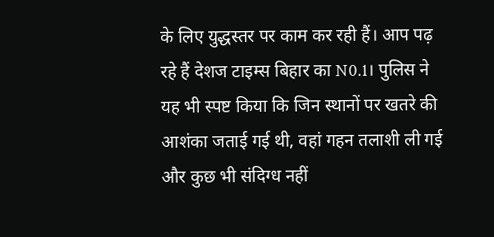के लिए युद्धस्तर पर काम कर रही हैं। आप पढ़ रहे हैं देशज टाइम्स बिहार का N0.1। पुलिस ने यह भी स्पष्ट किया कि जिन स्थानों पर खतरे की आशंका जताई गई थी, वहां गहन तलाशी ली गई और कुछ भी संदिग्ध नहीं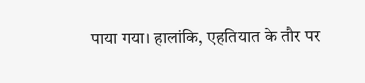पाया गया। हालांकि, एहतियात के तौर पर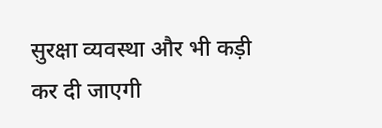सुरक्षा व्यवस्था और भी कड़ी कर दी जाएगी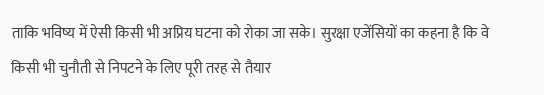ताकि भविष्य में ऐसी किसी भी अप्रिय घटना को रोका जा सके। सुरक्षा एजेंसियों का कहना है कि वे किसी भी चुनौती से निपटने के लिए पूरी तरह से तैयार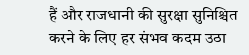हैं और राजधानी की सुरक्षा सुनिश्चित करने के लिए हर संभव कदम उठा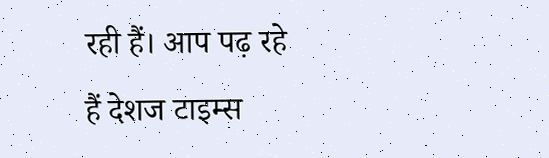रही हैं। आप पढ़ रहे हैं देशज टाइम्स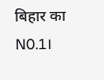बिहार का N0.1।